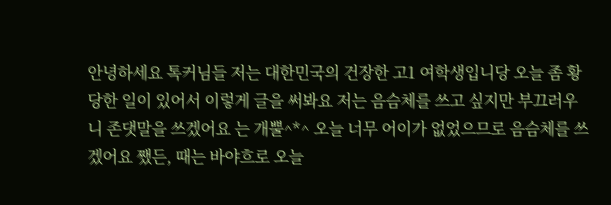안녕하세요 톡커님들 저는 대한민국의 건장한 고1 여학생입니당 오늘 좀 황당한 일이 있어서 이렇게 글을 써봐요 저는 음슴체를 쓰고 싶지만 부끄러우니 존댓말을 쓰겠어요 는 개뿔^*^ 오늘 너무 어이가 없었으므로 음슴체를 쓰겠어요 쨌든, 때는 바야흐로 오늘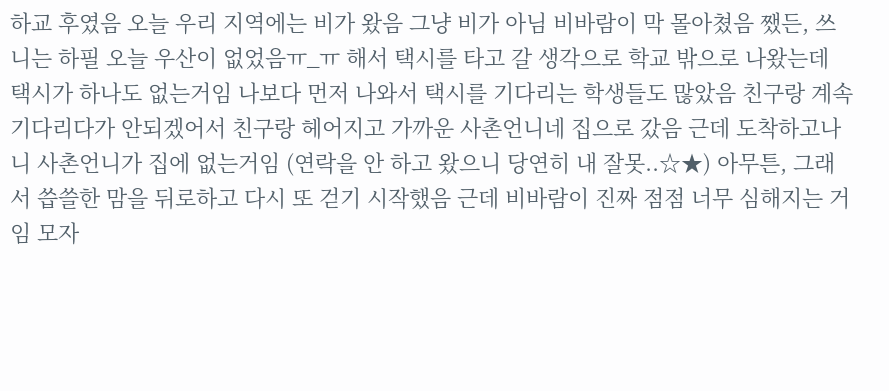하교 후였음 오늘 우리 지역에는 비가 왔음 그냥 비가 아님 비바람이 막 몰아쳤음 쨌든, 쓰니는 하필 오늘 우산이 없었음ㅠ_ㅠ 해서 택시를 타고 갈 생각으로 학교 밖으로 나왔는데 택시가 하나도 없는거임 나보다 먼저 나와서 택시를 기다리는 학생들도 많았음 친구랑 계속 기다리다가 안되겠어서 친구랑 헤어지고 가까운 사촌언니네 집으로 갔음 근데 도착하고나니 사촌언니가 집에 없는거임 (연락을 안 하고 왔으니 당연히 내 잘못..☆★) 아무튼, 그래서 씁쓸한 맘을 뒤로하고 다시 또 걷기 시작했음 근데 비바람이 진짜 점점 너무 심해지는 거임 모자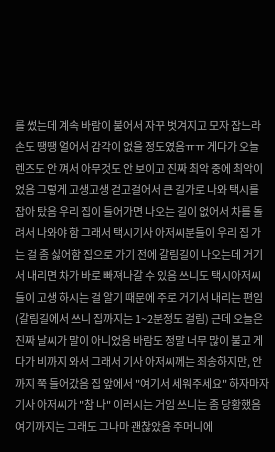를 썼는데 계속 바람이 불어서 자꾸 벗겨지고 모자 잡느라 손도 땡땡 얼어서 감각이 없을 정도였음ㅠㅠ 게다가 오늘 렌즈도 안 껴서 아무것도 안 보이고 진짜 최악 중에 최악이었음 그렇게 고생고생 걷고걸어서 큰 길가로 나와 택시를 잡아 탔음 우리 집이 들어가면 나오는 길이 없어서 차를 돌려서 나와야 함 그래서 택시기사 아저씨분들이 우리 집 가는 걸 좀 싫어함 집으로 가기 전에 갈림길이 나오는데 거기서 내리면 차가 바로 빠져나갈 수 있음 쓰니도 택시아저씨들이 고생 하시는 걸 알기 때문에 주로 거기서 내리는 편임 (갈림길에서 쓰니 집까지는 1~2분정도 걸림) 근데 오늘은 진짜 날씨가 말이 아니었음 바람도 정말 너무 많이 불고 게다가 비까지 와서 그래서 기사 아저씨께는 죄송하지만, 안까지 쭉 들어갔음 집 앞에서 "여기서 세워주세요" 하자마자 기사 아저씨가 "참 나" 이러시는 거임 쓰니는 좀 당황했음 여기까지는 그래도 그나마 괜찮았음 주머니에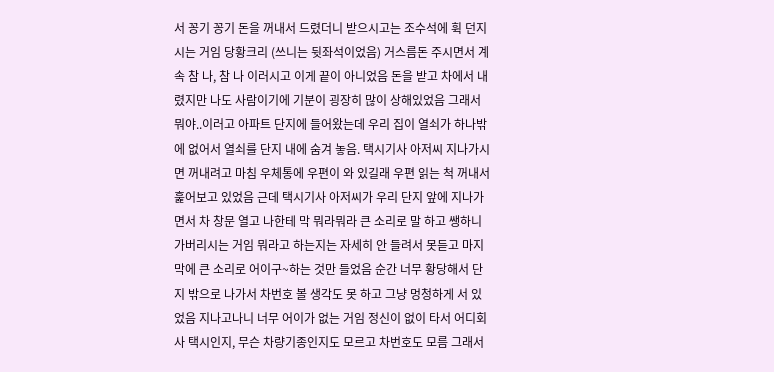서 꽁기 꽁기 돈을 꺼내서 드렸더니 받으시고는 조수석에 휙 던지시는 거임 당황크리 (쓰니는 뒷좌석이었음) 거스름돈 주시면서 계속 참 나, 참 나 이러시고 이게 끝이 아니었음 돈을 받고 차에서 내렸지만 나도 사람이기에 기분이 굉장히 많이 상해있었음 그래서 뭐야..이러고 아파트 단지에 들어왔는데 우리 집이 열쇠가 하나밖에 없어서 열쇠를 단지 내에 숨겨 놓음. 택시기사 아저씨 지나가시면 꺼내려고 마침 우체통에 우편이 와 있길래 우편 읽는 척 꺼내서 훑어보고 있었음 근데 택시기사 아저씨가 우리 단지 앞에 지나가면서 차 창문 열고 나한테 막 뭐라뭐라 큰 소리로 말 하고 쌩하니 가버리시는 거임 뭐라고 하는지는 자세히 안 들려서 못듣고 마지막에 큰 소리로 어이구~하는 것만 들었음 순간 너무 황당해서 단지 밖으로 나가서 차번호 볼 생각도 못 하고 그냥 멍청하게 서 있었음 지나고나니 너무 어이가 없는 거임 정신이 없이 타서 어디회사 택시인지, 무슨 차량기종인지도 모르고 차번호도 모름 그래서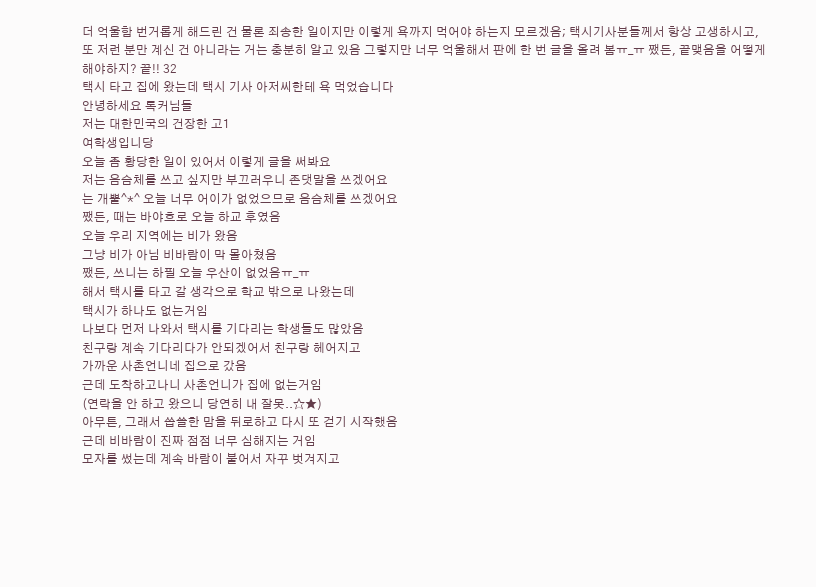더 억울함 번거롭게 해드린 건 물론 죄송한 일이지만 이렇게 욕까지 먹어야 하는지 모르겠음; 택시기사분들께서 항상 고생하시고, 또 저런 분만 계신 건 아니라는 거는 충분히 알고 있음 그렇지만 너무 억울해서 판에 한 번 글을 올려 봄ㅠ_ㅠ 쨌든, 끝맺음을 어떻게 해야하지? 끝!! 32
택시 타고 집에 왔는데 택시 기사 아저씨한테 욕 먹었습니다
안녕하세요 톡커님들
저는 대한민국의 건장한 고1
여학생입니당
오늘 좀 황당한 일이 있어서 이렇게 글을 써봐요
저는 음슴체를 쓰고 싶지만 부끄러우니 존댓말을 쓰겠어요
는 개뿔^*^ 오늘 너무 어이가 없었으므로 음슴체를 쓰겠어요
쨌든, 때는 바야흐로 오늘 하교 후였음
오늘 우리 지역에는 비가 왔음
그냥 비가 아님 비바람이 막 몰아쳤음
쨌든, 쓰니는 하필 오늘 우산이 없었음ㅠ_ㅠ
해서 택시를 타고 갈 생각으로 학교 밖으로 나왔는데
택시가 하나도 없는거임
나보다 먼저 나와서 택시를 기다리는 학생들도 많았음
친구랑 계속 기다리다가 안되겠어서 친구랑 헤어지고
가까운 사촌언니네 집으로 갔음
근데 도착하고나니 사촌언니가 집에 없는거임
(연락을 안 하고 왔으니 당연히 내 잘못..☆★)
아무튼, 그래서 씁쓸한 맘을 뒤로하고 다시 또 걷기 시작했음
근데 비바람이 진짜 점점 너무 심해지는 거임
모자를 썼는데 계속 바람이 불어서 자꾸 벗겨지고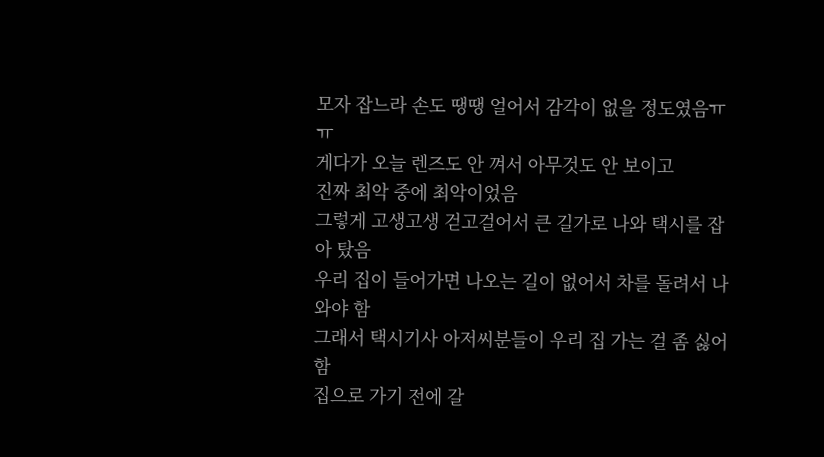모자 잡느라 손도 땡땡 얼어서 감각이 없을 정도였음ㅠㅠ
게다가 오늘 렌즈도 안 껴서 아무것도 안 보이고
진짜 최악 중에 최악이었음
그렇게 고생고생 걷고걸어서 큰 길가로 나와 택시를 잡아 탔음
우리 집이 들어가면 나오는 길이 없어서 차를 돌려서 나와야 함
그래서 택시기사 아저씨분들이 우리 집 가는 걸 좀 싫어함
집으로 가기 전에 갈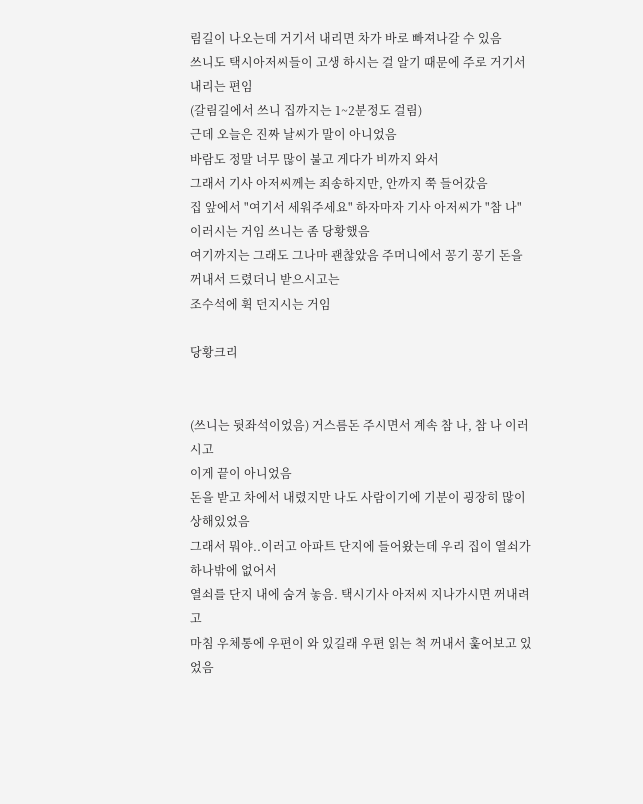림길이 나오는데 거기서 내리면 차가 바로 빠져나갈 수 있음
쓰니도 택시아저씨들이 고생 하시는 걸 알기 때문에 주로 거기서 내리는 편임
(갈림길에서 쓰니 집까지는 1~2분정도 걸림)
근데 오늘은 진짜 날씨가 말이 아니었음
바람도 정말 너무 많이 불고 게다가 비까지 와서
그래서 기사 아저씨께는 죄송하지만, 안까지 쭉 들어갔음
집 앞에서 "여기서 세워주세요" 하자마자 기사 아저씨가 "참 나" 이러시는 거임 쓰니는 좀 당황했음
여기까지는 그래도 그나마 괜찮았음 주머니에서 꽁기 꽁기 돈을 꺼내서 드렸더니 받으시고는
조수석에 휙 던지시는 거임

당황크리


(쓰니는 뒷좌석이었음) 거스름돈 주시면서 계속 참 나, 참 나 이러시고
이게 끝이 아니었음
돈을 받고 차에서 내렸지만 나도 사람이기에 기분이 굉장히 많이 상해있었음
그래서 뭐야..이러고 아파트 단지에 들어왔는데 우리 집이 열쇠가 하나밖에 없어서
열쇠를 단지 내에 숨겨 놓음. 택시기사 아저씨 지나가시면 꺼내려고
마침 우체통에 우편이 와 있길래 우편 읽는 척 꺼내서 훑어보고 있었음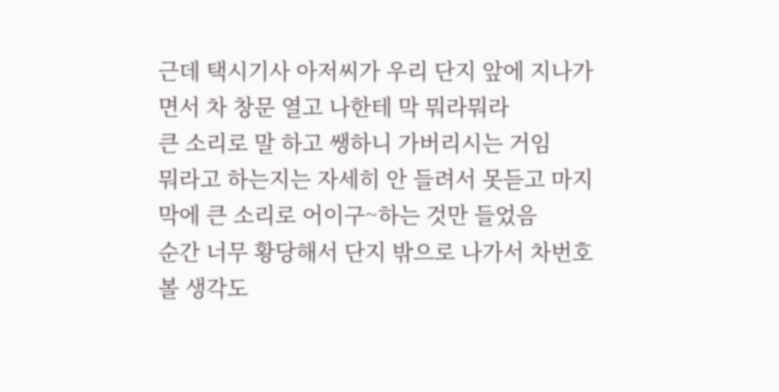근데 택시기사 아저씨가 우리 단지 앞에 지나가면서 차 창문 열고 나한테 막 뭐라뭐라
큰 소리로 말 하고 쌩하니 가버리시는 거임
뭐라고 하는지는 자세히 안 들려서 못듣고 마지막에 큰 소리로 어이구~하는 것만 들었음
순간 너무 황당해서 단지 밖으로 나가서 차번호 볼 생각도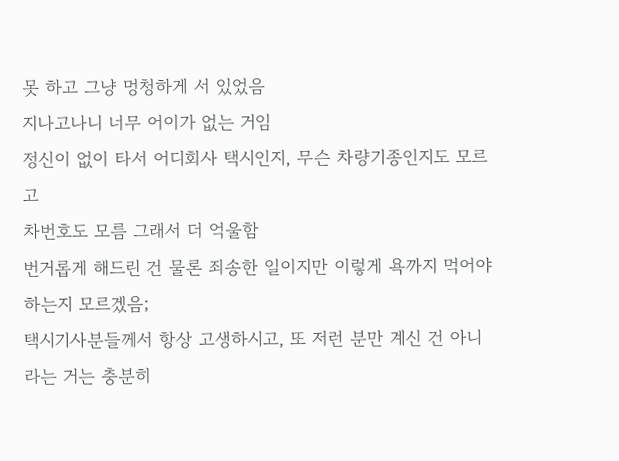못 하고 그냥 멍청하게 서 있었음
지나고나니 너무 어이가 없는 거임
정신이 없이 타서 어디회사 택시인지, 무슨 차량기종인지도 모르고
차번호도 모름 그래서 더 억울함
번거롭게 해드린 건 물론 죄송한 일이지만 이렇게 욕까지 먹어야 하는지 모르겠음;
택시기사분들께서 항상 고생하시고, 또 저런 분만 계신 건 아니라는 거는 충분히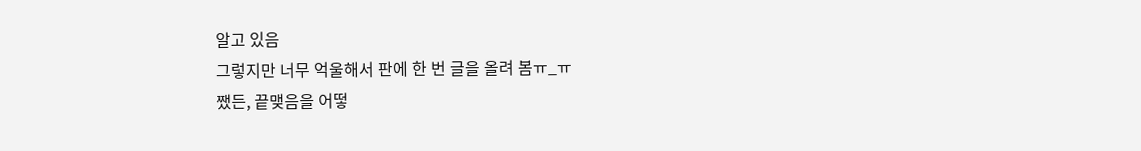알고 있음
그렇지만 너무 억울해서 판에 한 번 글을 올려 봄ㅠ_ㅠ
쨌든, 끝맺음을 어떻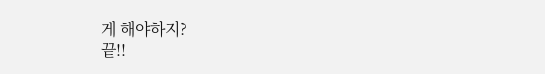게 해야하지?
끝!!